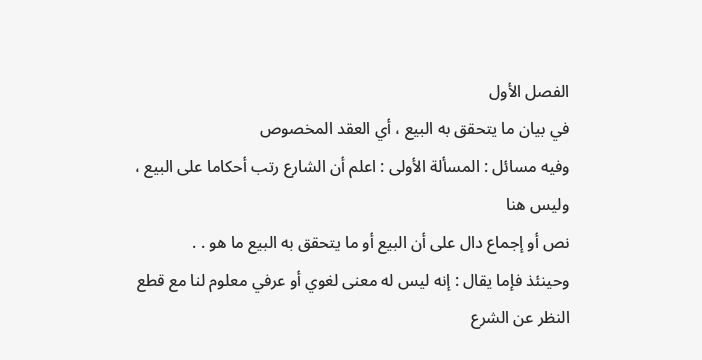الفصل الأول
في بيان ما يتحقق به البيع ، أي العقد المخصوص
وفيه مسائل : المسألة الأولى : اعلم أن الشارع رتب أحكاما على البيع ، وليس هنا
نص أو إجماع دال على أن البيع أو ما يتحقق به البيع ما هو . .
وحينئذ فإما يقال : إنه ليس له معنى لغوي أو عرفي معلوم لنا مع قطع
النظر عن الشرع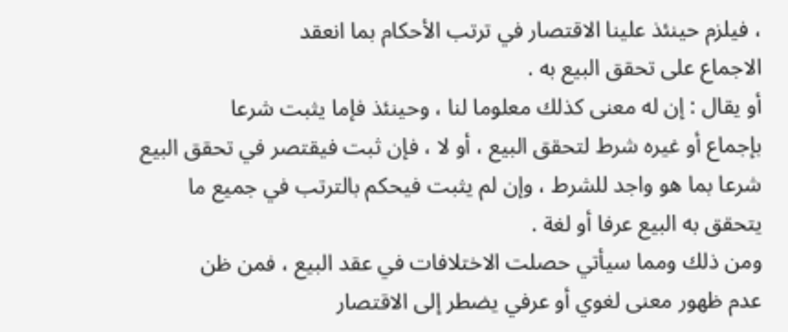، فيلزم حينئذ علينا الاقتصار في ترتب الأحكام بما انعقد
الاجماع على تحقق البيع به .
أو يقال : إن له معنى كذلك معلوما لنا ، وحينئذ فإما يثبت شرعا
بإجماع أو غيره شرط لتحقق البيع ، أو لا ، فإن ثبت فيقتصر في تحقق البيع
شرعا بما هو واجد للشرط ، وإن لم يثبت فيحكم بالترتب في جميع ما
يتحقق به البيع عرفا أو لغة .
ومن ذلك ومما سيأتي حصلت الاختلافات في عقد البيع ، فمن ظن
عدم ظهور معنى لغوي أو عرفي يضطر إلى الاقتصار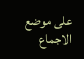على موضع
الاجماع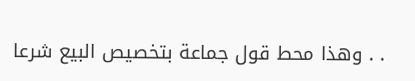. . وهذا محط قول جماعة بتخصيص البيع شرعا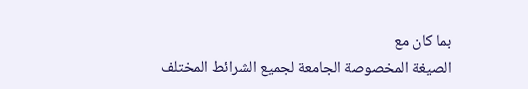بما كان مع
الصيغة المخصوصة الجامعة لجميع الشرائط المختلف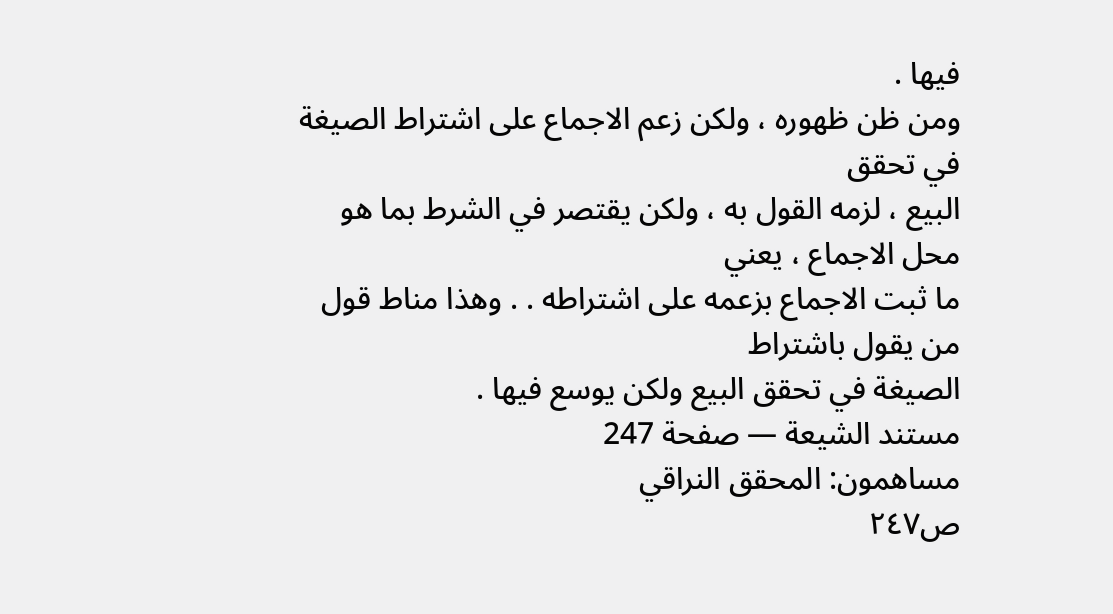فيها .
ومن ظن ظهوره ، ولكن زعم الاجماع على اشتراط الصيغة في تحقق
البيع ، لزمه القول به ، ولكن يقتصر في الشرط بما هو محل الاجماع ، يعني
ما ثبت الاجماع بزعمه على اشتراطه . . وهذا مناط قول من يقول باشتراط
الصيغة في تحقق البيع ولكن يوسع فيها .
مستند الشيعة — صفحة 247
مساهمون: المحقق النراقي
ص٢٤٧